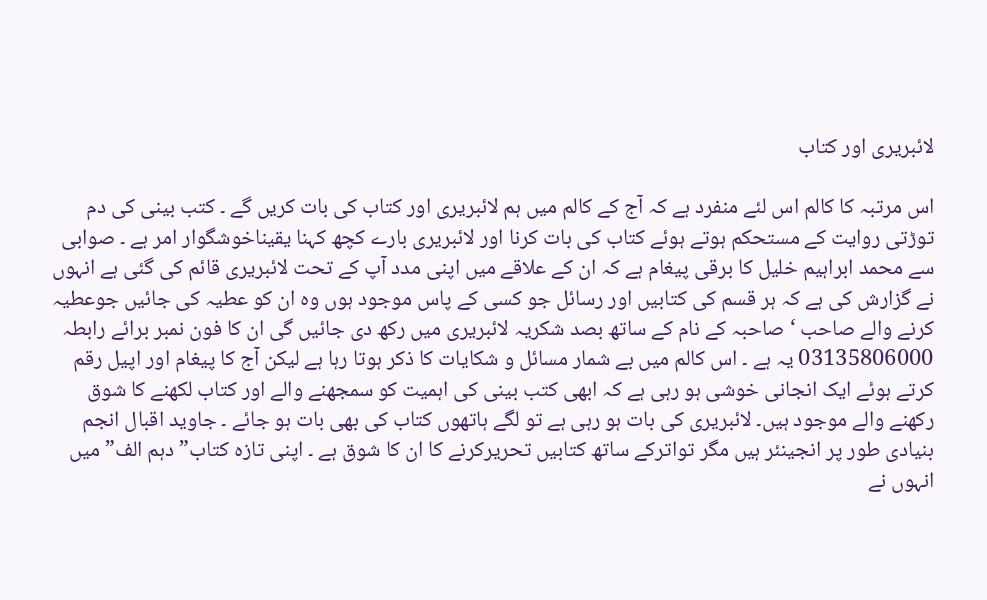لائبریری اور کتاب

اس مرتبہ کا کالم اس لئے منفرد ہے کہ آج کے کالم میں ہم لائبریری اور کتاب کی بات کریں گے ۔ کتب بینی کی دم توڑتی روایت کے مستحکم ہوتے ہوئے کتاب کی بات کرنا اور لائبریری بارے کچھ کہنا یقیناخوشگوار امر ہے ۔ صوابی سے محمد ابراہیم خلیل کا برقی پیغام ہے کہ ان کے علاقے میں اپنی مدد آپ کے تحت لائبریری قائم کی گئی ہے انہوں نے گزارش کی ہے کہ ہر قسم کی کتابیں اور رسائل جو کسی کے پاس موجود ہوں وہ ان کو عطیہ کی جائیں جوعطیہ کرنے والے صاحب ‘ صاحبہ کے نام کے ساتھ بصد شکریہ لائبریری میں رکھ دی جائیں گی ان کا فون نمبر برائے رابطہ 03135806000 یہ ہے ۔ اس کالم میں بے شمار مسائل و شکایات کا ذکر ہوتا رہا ہے لیکن آج کا پیغام اور اپیل رقم کرتے ہوئے ایک انجانی خوشی ہو رہی ہے کہ ابھی کتب بینی کی اہمیت کو سمجھنے والے اور کتاب لکھنے کا شوق رکھنے والے موجود ہیں۔ لائبریری کی بات ہو رہی ہے تو لگے ہاتھوں کتاب کی بھی بات ہو جائے ۔ جاوید اقبال انجم بنیادی طور پر انجینئر ہیں مگر تواترکے ساتھ کتابیں تحریرکرنے کا ان کا شوق ہے ۔ اپنی تازہ کتاب”دہم الف” میں انہوں نے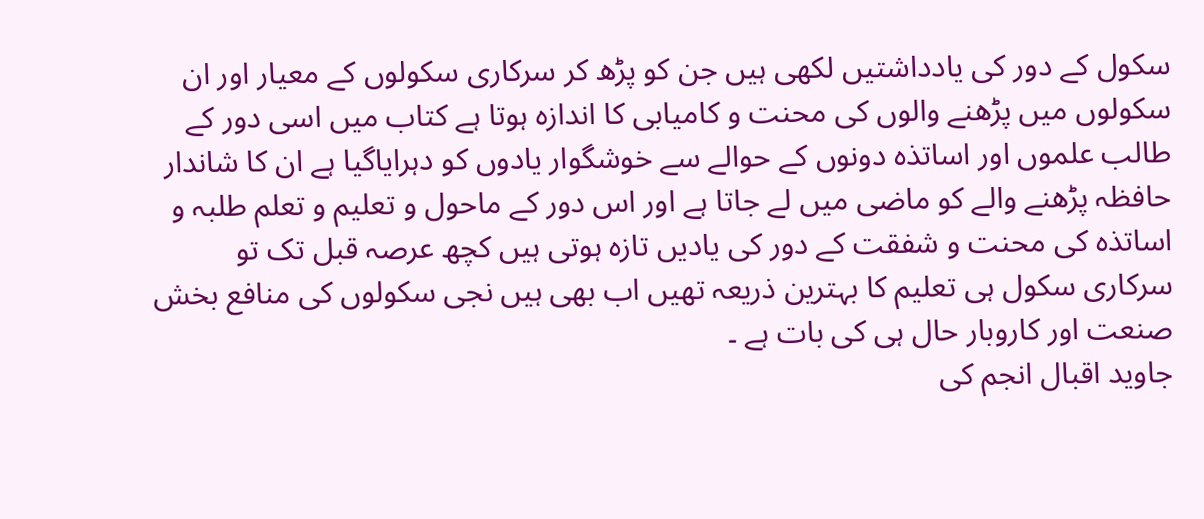سکول کے دور کی یادداشتیں لکھی ہیں جن کو پڑھ کر سرکاری سکولوں کے معیار اور ان سکولوں میں پڑھنے والوں کی محنت و کامیابی کا اندازہ ہوتا ہے کتاب میں اسی دور کے طالب علموں اور اساتذہ دونوں کے حوالے سے خوشگوار یادوں کو دہرایاگیا ہے ان کا شاندار حافظہ پڑھنے والے کو ماضی میں لے جاتا ہے اور اس دور کے ماحول و تعلیم و تعلم طلبہ و اساتذہ کی محنت و شفقت کے دور کی یادیں تازہ ہوتی ہیں کچھ عرصہ قبل تک تو سرکاری سکول ہی تعلیم کا بہترین ذریعہ تھیں اب بھی ہیں نجی سکولوں کی منافع بخش صنعت اور کاروبار حال ہی کی بات ہے ۔
جاوید اقبال انجم کی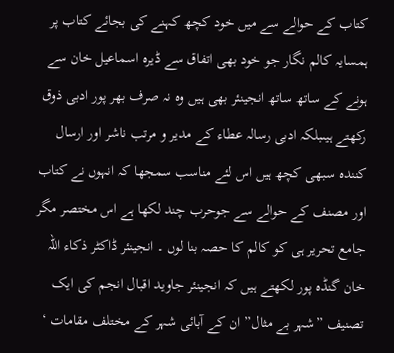کتاب کے حوالے سے میں خود کچھ کہنے کی بجائے کتاب پر ہمسایہ کالم نگار جو خود بھی اتفاق سے ڈیرہ اسماعیل خان سے ہونے کے ساتھ ساتھ انجینئر بھی ہیں وہ نہ صرف بھر پور ادبی ذوق رکھتے ہیںبلکہ ادبی رسالہ عطاء کے مدیر و مرتب ناشر اور ارسال کنندہ سبھی کچھ ہیں اس لئے مناسب سمجھا کہ انہوں نے کتاب اور مصنف کے حوالے سے جوحرب چند لکھا ہے اس مختصر مگر جامع تحریر ہی کو کالم کا حصہ بنا لوں ۔ انجینئر ڈاکٹر ذکاء اللہ خان گنڈہ پور لکھتے ہیں کہ انجینئر جاوید اقبال انجم کی ایک تصنیف ”شہر بے مثال” ان کے آبائی شہر کے مختلف مقامات ‘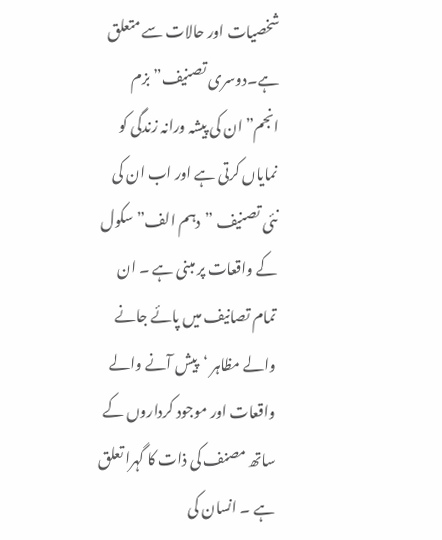شخصیات اور حالات سے متعلق ہے۔دوسری تصنیف”بزم انجم” ان کی پیشہ ورانہ زندگی کو نمایاں کرتی ہے اور اب ان کی نئی تصنیف ”دہم الف” سکول کے واقعات پر مبنی ہے ۔ ان تمام تصانیف میں پائے جانے والے مظاہر ‘پیش آنے والے واقعات اور موجود کرداروں کے ساتھ مصنف کی ذات کا گہرا تعلق ہے ۔ انسان کی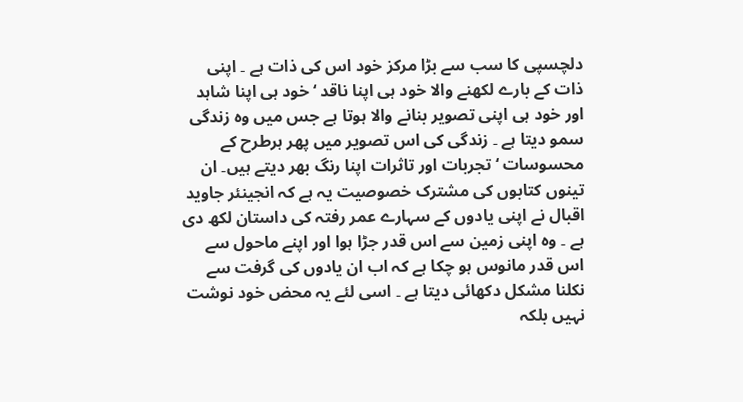دلچسپی کا سب سے بڑا مرکز خود اس کی ذات ہے ۔ اپنی ذات کے بارے لکھنے والا خود ہی اپنا ناقد ‘ خود ہی اپنا شاہد اور خود ہی اپنی تصویر بنانے والا ہوتا ہے جس میں وہ زندگی سمو دیتا ہے ۔ زندگی کی اس تصویر میں پھر ہرطرح کے محسوسات ‘ تجربات اور تاثرات اپنا رنگ بھر دیتے ہیں۔ ان تینوں کتابوں کی مشترک خصوصیت یہ ہے کہ انجینئر جاوید اقبال نے اپنی یادوں کے سہارے عمر رفتہ کی داستان لکھ دی ہے ۔ وہ اپنی زمین سے اس قدر جڑا ہوا اور اپنے ماحول سے اس قدر مانوس ہو چکا ہے کہ اب ان یادوں کی گرفت سے نکلنا مشکل دکھائی دیتا ہے ۔ اسی لئے یہ محض خود نوشت نہیں بلکہ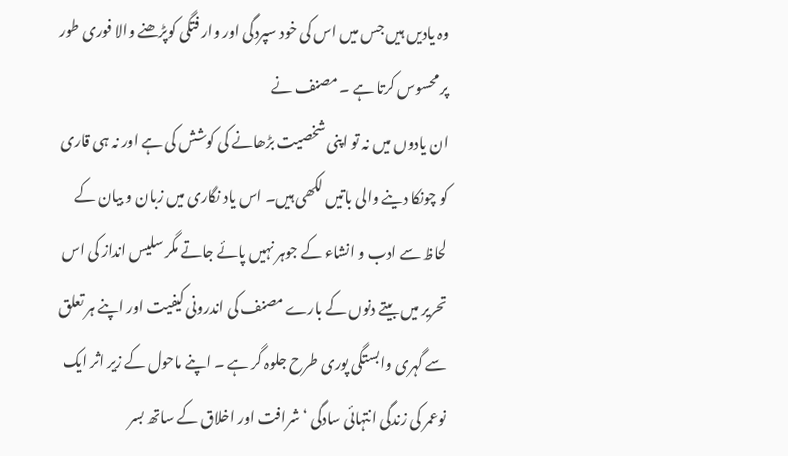وہ یادیں ہیں جس میں اس کی خود سپردگی اور وار فتگی کوپڑھنے والا فوری طور پر محسوس کرتا ہے ۔ مصنف نے
ان یادوں میں نہ تو اپنی شخصیت بڑھانے کی کوشش کی ہے اور نہ ہی قاری کو چونکا دینے والی باتیں لکھی ہیں۔ اس یاد نگاری میں زبان و بیان کے لحاظ سے ادب و انشاء کے جوہر نہیں پائے جاتے مگر سلیس انداز کی اس تحریر میں بیتے دنوں کے بارے مصنف کی اندرونی کیفیت اور اپنے ہر تعلق سے گہری وابستگی پوری طرح جلوہ گر ہے ۔ اپنے ماحول کے زیر اثر ایک نوعمر کی زندگی انتہائی سادگی ‘ شرافت اور اخلاق کے ساتھ بسر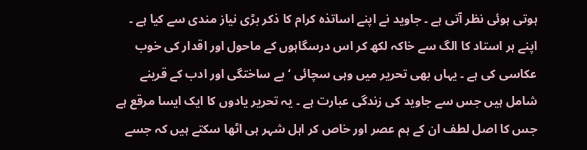ہوتی ہوئی نظر آتی ہے ۔ جاوید نے اپنے اساتذہ کرام کا ذکر بڑی نیاز مندی سے کیا ہے ۔ اپنے ہر استاد کا الگ سے خاکہ لکھ کر اس درسگاہوں کے ماحول اور اقدار کی خوب عکاسی کی ہے ۔ یہاں بھی تحریر میں وہی سچائی ‘ بے ساختگی اور ادب کے قرینے شامل ہیں جس سے جاوید کی زندگی عبارت ہے ۔ یہ تحریر یادوں کا ایک ایسا مرقع ہے جس کا اصل لطف ان کے ہم عصر اور خاص کر اہل شہر ہی اٹھا سکتے ہیں کہ جسے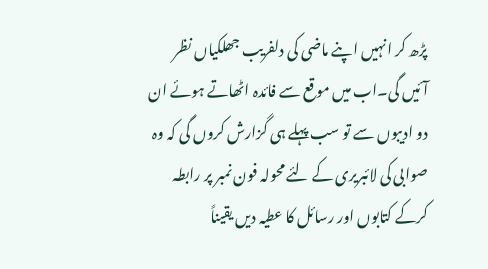پڑھ کر انہیں اپنے ماضی کی دلفریب جھلکیاں نظر آئیں گی۔اب میں موقع سے فائدہ اٹھاتے ہوئے ان دو ادیبوں سے تو سب پہلے ہی گزارش کروں گی کہ وہ صوابی کی لائبریری کے لئے محولہ فون نمبر پر رابطہ کرکے کتابوں اور رسائل کا عطیہ دیں یقیناً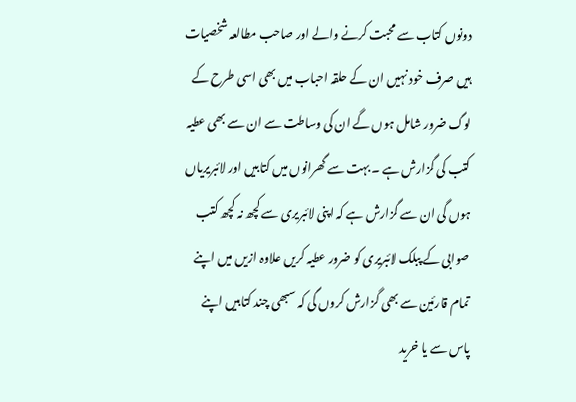دونوں کتاب سے محبت کرنے والے اور صاحب مطالعہ شخصیات ہیں صرف خود نہیں ان کے حلقہ احباب میں بھی اسی طرح کے لوگ ضرور شامل ہوں گے ان کی وساطت سے ان سے بھی عطیہ کتب کی گزارش ہے ۔ بہت سے گھرانوں میں کتابیں اور لائبریریاں ہوں گی ان سے گزارش ہے کہ اپنی لائبریری سے کچھ نہ کچھ کتب صوابی کے پبلک لائبریری کو ضرور عطیہ کریں علاوہ ازیں میں اپنے تمام قارئین سے بھی گزارش کروں گی کہ سبھی چند کتابیں اپنے پاس سے یا خرید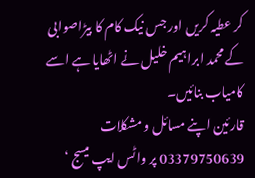کر عطیہ کریں اور جس نیک کام کا بیڑاصوابی کے محمد ابراہیم خلیل نے اٹھایا ہے اسے کامیاب بنائیں۔
قارئین اپنے مسائل و مشکلات 03379750639 پر واٹس ایپ میسج ‘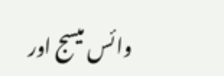وائس میسج اور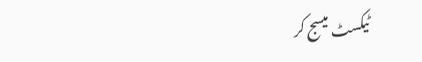ٹیکسٹ میسج کر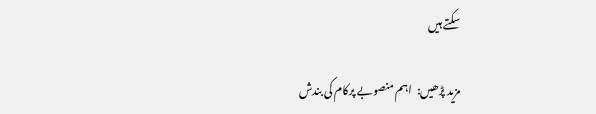سکتے ہیں

مزید پڑھیں:  اہم منصوبے پرکام کی بندش